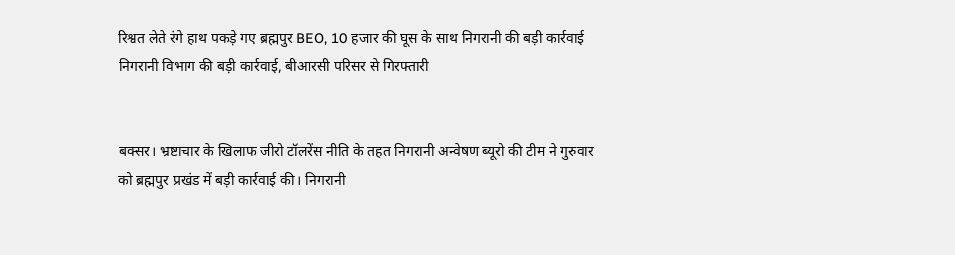रिश्वत लेते रंगे हाथ पकड़े गए ब्रह्मपुर BEO, 10 हजार की घूस के साथ निगरानी की बड़ी कार्रवाई
निगरानी विभाग की बड़ी कार्रवाई, बीआरसी परिसर से गिरफ्तारी


बक्सर। भ्रष्टाचार के खिलाफ जीरो टॉलरेंस नीति के तहत निगरानी अन्वेषण ब्यूरो की टीम ने गुरुवार को ब्रह्मपुर प्रखंड में बड़ी कार्रवाई की। निगरानी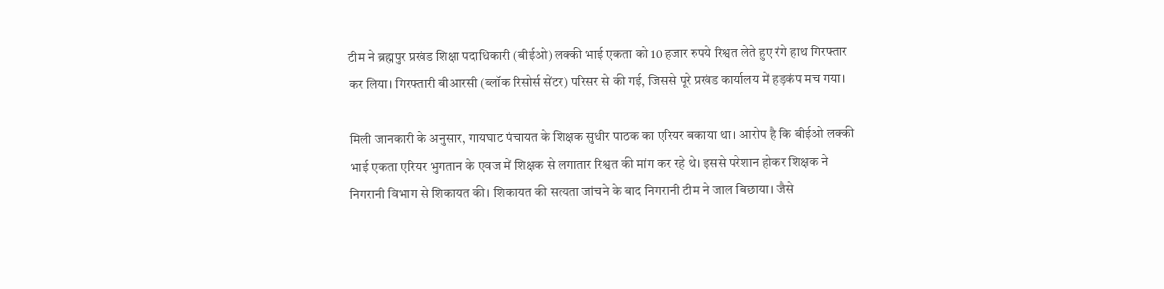टीम ने ब्रह्मपुर प्रखंड शिक्षा पदाधिकारी (बीईओ) लक्की भाई एकता को 10 हजार रुपये रिश्वत लेते हुए रंगे हाथ गिरफ्तार कर लिया। गिरफ्तारी बीआरसी (ब्लॉक रिसोर्स सेंटर) परिसर से की गई, जिससे पूरे प्रखंड कार्यालय में हड़कंप मच गया।

मिली जानकारी के अनुसार, गायघाट पंचायत के शिक्षक सुधीर पाठक का एरियर बकाया था। आरोप है कि बीईओ लक्की भाई एकता एरियर भुगतान के एवज में शिक्षक से लगातार रिश्वत की मांग कर रहे थे। इससे परेशान होकर शिक्षक ने निगरानी विभाग से शिकायत की। शिकायत की सत्यता जांचने के बाद निगरानी टीम ने जाल बिछाया। जैसे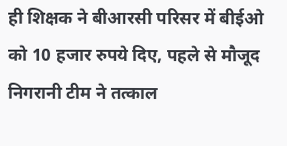ही शिक्षक ने बीआरसी परिसर में बीईओ को 10 हजार रुपये दिए, पहले से मौजूद निगरानी टीम ने तत्काल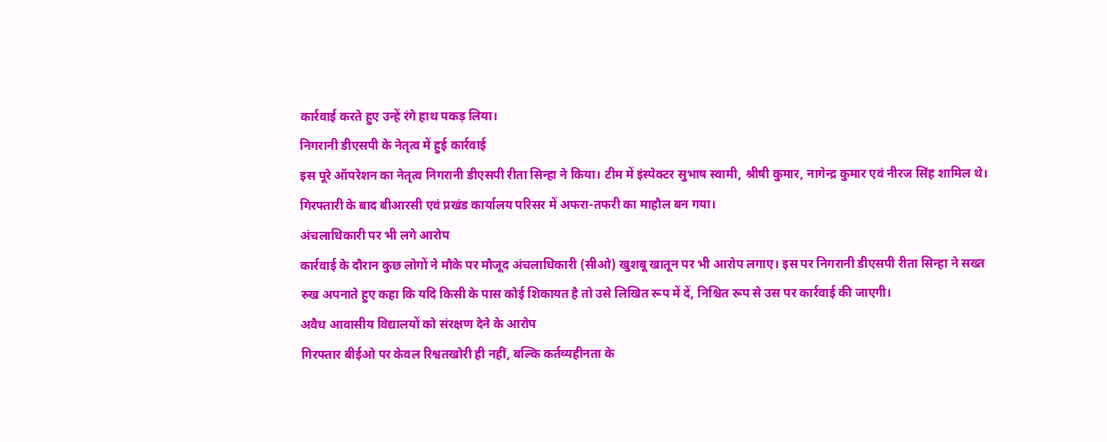कार्रवाई करते हुए उन्हें रंगे हाथ पकड़ लिया।
निगरानी डीएसपी के नेतृत्व में हुई कार्रवाई
इस पूरे ऑपरेशन का नेतृत्व निगरानी डीएसपी रीता सिन्हा ने किया। टीम में इंस्पेक्टर सुभाष स्वामी, श्रीषी कुमार, नागेन्द्र कुमार एवं नीरज सिंह शामिल थे। गिरफ्तारी के बाद बीआरसी एवं प्रखंड कार्यालय परिसर में अफरा-तफरी का माहौल बन गया।
अंचलाधिकारी पर भी लगे आरोप
कार्रवाई के दौरान कुछ लोगों ने मौके पर मौजूद अंचलाधिकारी (सीओ) खुशबू खातून पर भी आरोप लगाए। इस पर निगरानी डीएसपी रीता सिन्हा ने सख्त रुख अपनाते हुए कहा कि यदि किसी के पास कोई शिकायत है तो उसे लिखित रूप में दें, निश्चित रूप से उस पर कार्रवाई की जाएगी।
अवैध आवासीय विद्यालयों को संरक्षण देने के आरोप
गिरफ्तार बीईओ पर केवल रिश्वतखोरी ही नहीं, बल्कि कर्तव्यहीनता के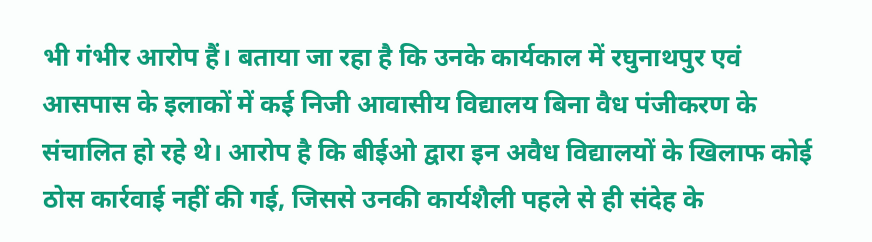भी गंभीर आरोप हैं। बताया जा रहा है कि उनके कार्यकाल में रघुनाथपुर एवं आसपास के इलाकों में कई निजी आवासीय विद्यालय बिना वैध पंजीकरण के संचालित हो रहे थे। आरोप है कि बीईओ द्वारा इन अवैध विद्यालयों के खिलाफ कोई ठोस कार्रवाई नहीं की गई, जिससे उनकी कार्यशैली पहले से ही संदेह के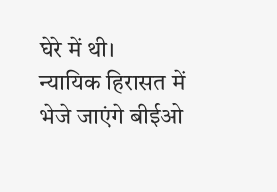घेरे में थी।
न्यायिक हिरासत में भेजे जाएंगे बीईओ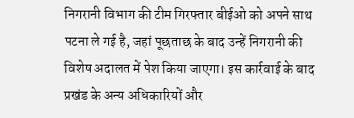निगरानी विभाग की टीम गिरफ्तार बीईओ को अपने साथ पटना ले गई है, जहां पूछताछ के बाद उन्हें निगरानी की विशेष अदालत में पेश किया जाएगा। इस कार्रवाई के बाद प्रखंड के अन्य अधिकारियों और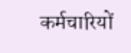कर्मचारियों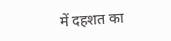में दहशत का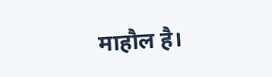माहौल है।